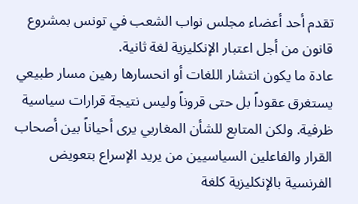تقدم أحد أعضاء مجلس نواب الشعب في تونس بمشروع قانون من أجل اعتبار الإنكليزية لغة ثانية.
عادة ما يكون انتشار اللغات أو انحسارها رهين مسار طبيعي يستغرق عقوداً بل حتى قروناً وليس نتيجة قرارات سياسية ظرفية. ولكن المتابع للشأن المغاربي يرى أحياناً بين أصحاب القرار والفاعلين السياسيين من يريد الإسراع بتعويض الفرنسية بالإنكليزية كلغة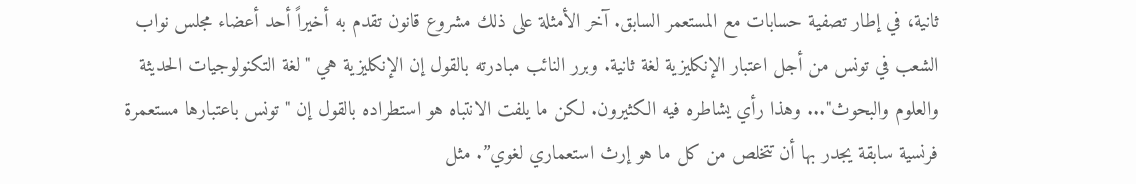ثانية، في إطار تصفية حسابات مع المستعمر السابق. آخر الأمثلة على ذلك مشروع قانون تقدم به أخيراً أحد أعضاء مجلس نواب الشعب في تونس من أجل اعتبار الإنكليزية لغة ثانية. وبرر النائب مبادرته بالقول إن الإنكليزية هي "لغة التكنولوجيات الحديثة والعلوم والبحوث"... وهذا رأي يشاطره فيه الكثيرون. لكن ما يلفت الانتباه هو استطراده بالقول إن "تونس باعتبارها مستعمرة فرنسية سابقة يجدر بها أن تتخلص من كل ما هو إرث استعماري لغوي”. مثل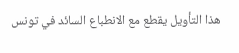هذا التأويل يقطع مع الانطباع السائد في تونس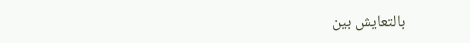بالتعايش بين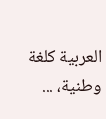العربية كلغة وطنية، ...